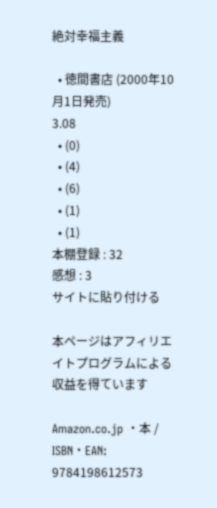絶対幸福主義

  • 徳間書店 (2000年10月1日発売)
3.08
  • (0)
  • (4)
  • (6)
  • (1)
  • (1)
本棚登録 : 32
感想 : 3
サイトに貼り付ける

本ページはアフィリエイトプログラムによる収益を得ています

Amazon.co.jp ・本 / ISBN・EAN: 9784198612573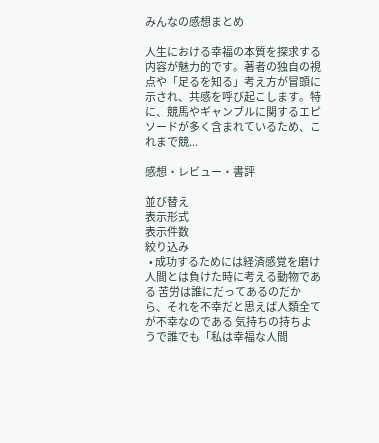みんなの感想まとめ

人生における幸福の本質を探求する内容が魅力的です。著者の独自の視点や「足るを知る」考え方が冒頭に示され、共感を呼び起こします。特に、競馬やギャンブルに関するエピソードが多く含まれているため、これまで競...

感想・レビュー・書評

並び替え
表示形式
表示件数
絞り込み
  • 成功するためには経済感覚を磨け 人間とは負けた時に考える動物である 苦労は誰にだってあるのだから、それを不幸だと思えば人類全てが不幸なのである 気持ちの持ちようで誰でも「私は幸福な人間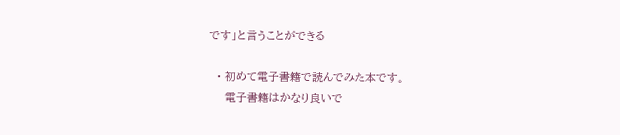です」と言うことができる

  • 初めて電子書籍で読んでみた本です。
    電子書籍はかなり良いで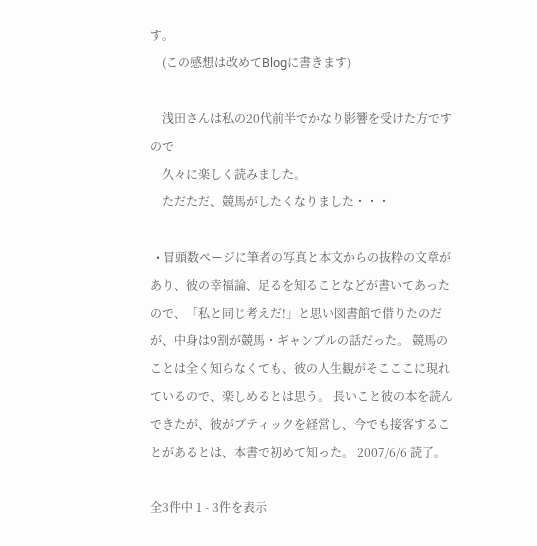す。
    (この感想は改めてBlogに書きます)

    浅田さんは私の20代前半でかなり影響を受けた方ですので
    久々に楽しく読みました。
    ただただ、競馬がしたくなりました・・・

  • 冒頭数ページに筆者の写真と本文からの抜粋の文章があり、彼の幸福論、足るを知ることなどが書いてあったので、「私と同じ考えだ!」と思い図書館で借りたのだが、中身は9割が競馬・ギャンブルの話だった。 競馬のことは全く知らなくても、彼の人生観がそこここに現れているので、楽しめるとは思う。 長いこと彼の本を読んできたが、彼がブティックを経営し、今でも接客することがあるとは、本書で初めて知った。 2007/6/6 読了。

全3件中 1 - 3件を表示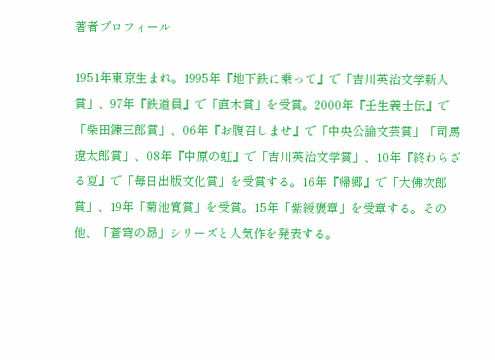著者プロフィール

1951年東京生まれ。1995年『地下鉄に乗って』で「吉川英治文学新人賞」、97年『鉄道員』で「直木賞」を受賞。2000年『壬生義士伝』で「柴田錬三郎賞」、06年『お腹召しませ』で「中央公論文芸賞」「司馬遼太郎賞」、08年『中原の虹』で「吉川英治文学賞」、10年『終わらざる夏』で「毎日出版文化賞」を受賞する。16年『帰郷』で「大佛次郎賞」、19年「菊池寛賞」を受賞。15年「紫綬褒章」を受章する。その他、「蒼穹の昴」シリーズと人気作を発表する。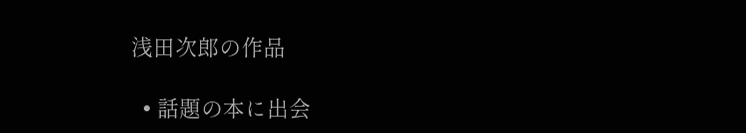浅田次郎の作品

  • 話題の本に出会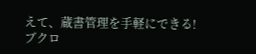えて、蔵書管理を手軽にできる!ブクロ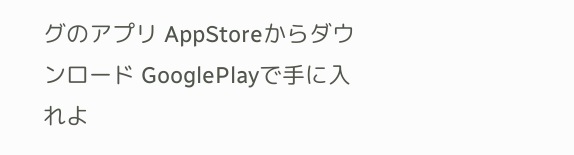グのアプリ AppStoreからダウンロード GooglePlayで手に入れよ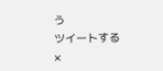う
ツイートする
×